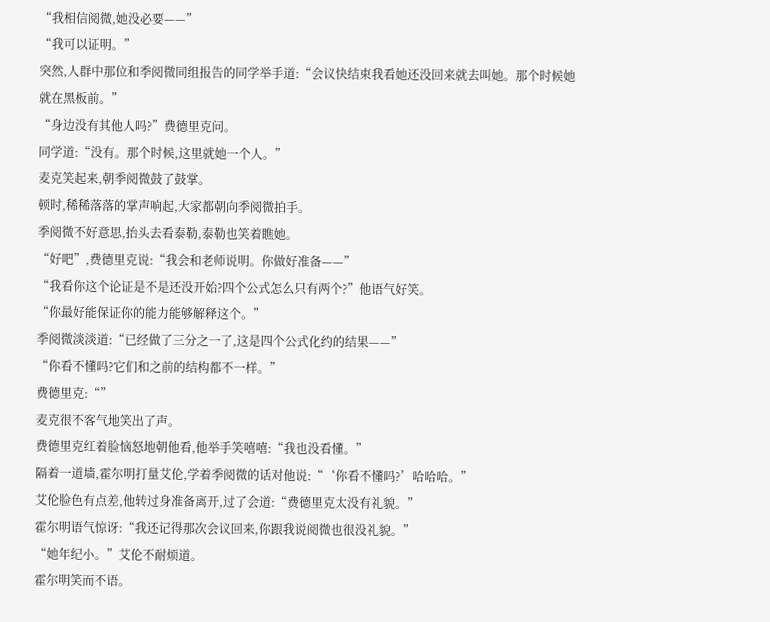“我相信阅微,她没必要——”
“我可以证明。”
突然,人群中那位和季阅微同组报告的同学举手道:“会议快结束我看她还没回来就去叫她。那个时候她就在黑板前。”
“身边没有其他人吗?”费德里克问。
同学道:“没有。那个时候,这里就她一个人。”
麦克笑起来,朝季阅微鼓了鼓掌。
顿时,稀稀落落的掌声响起,大家都朝向季阅微拍手。
季阅微不好意思,抬头去看泰勒,泰勒也笑着瞧她。
“好吧”,费德里克说:“我会和老师说明。你做好准备——”
“我看你这个论证是不是还没开始?四个公式怎么只有两个?”他语气好笑。
“你最好能保证你的能力能够解释这个。”
季阅微淡淡道:“已经做了三分之一了,这是四个公式化约的结果——”
“你看不懂吗?它们和之前的结构都不一样。”
费德里克:“”
麦克很不客气地笑出了声。
费德里克红着脸恼怒地朝他看,他举手笑嘻嘻:“我也没看懂。”
隔着一道墙,霍尔明打量艾伦,学着季阅微的话对他说:“‘你看不懂吗?’哈哈哈。”
艾伦脸色有点差,他转过身准备离开,过了会道:“费德里克太没有礼貌。”
霍尔明语气惊讶:“我还记得那次会议回来,你跟我说阅微也很没礼貌。”
“她年纪小。”艾伦不耐烦道。
霍尔明笑而不语。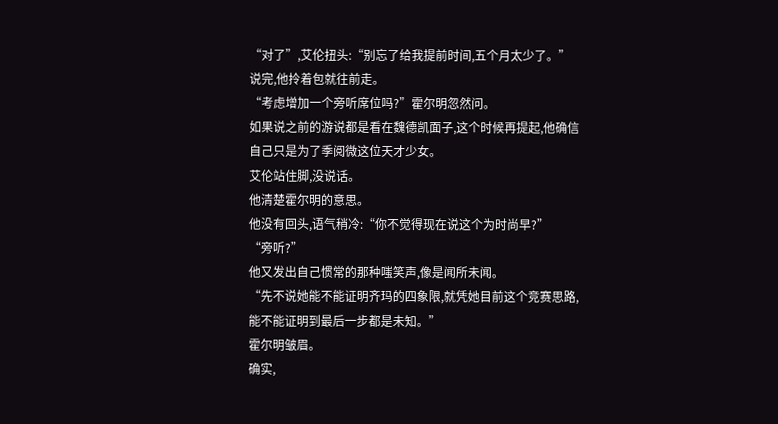“对了”,艾伦扭头:“别忘了给我提前时间,五个月太少了。”
说完,他拎着包就往前走。
“考虑增加一个旁听席位吗?”霍尔明忽然问。
如果说之前的游说都是看在魏德凯面子,这个时候再提起,他确信自己只是为了季阅微这位天才少女。
艾伦站住脚,没说话。
他清楚霍尔明的意思。
他没有回头,语气稍冷:“你不觉得现在说这个为时尚早?”
“旁听?”
他又发出自己惯常的那种嗤笑声,像是闻所未闻。
“先不说她能不能证明齐玛的四象限,就凭她目前这个竞赛思路,能不能证明到最后一步都是未知。”
霍尔明皱眉。
确实,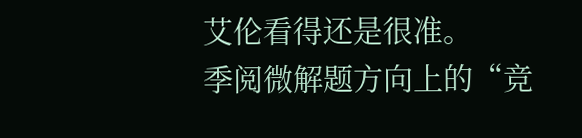艾伦看得还是很准。
季阅微解题方向上的“竞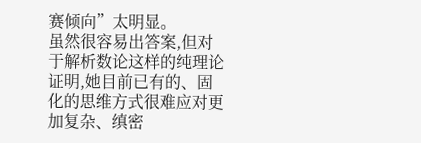赛倾向”太明显。
虽然很容易出答案,但对于解析数论这样的纯理论证明,她目前已有的、固化的思维方式很难应对更加复杂、缜密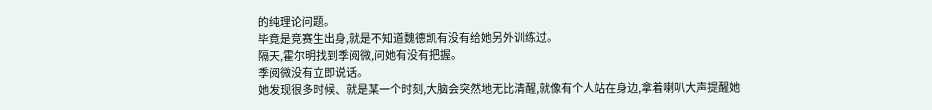的纯理论问题。
毕竟是竞赛生出身,就是不知道魏德凯有没有给她另外训练过。
隔天,霍尔明找到季阅微,问她有没有把握。
季阅微没有立即说话。
她发现很多时候、就是某一个时刻,大脑会突然地无比清醒,就像有个人站在身边,拿着喇叭大声提醒她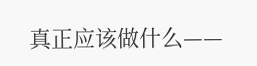真正应该做什么——